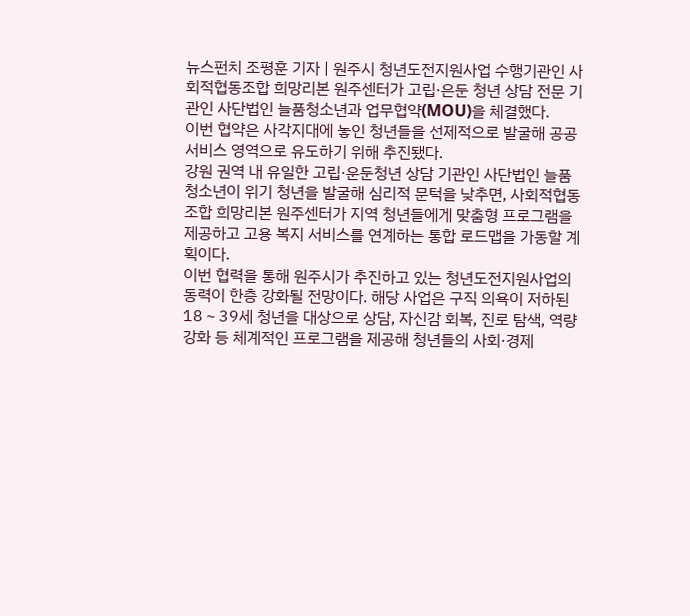뉴스펀치 조평훈 기자 | 원주시 청년도전지원사업 수행기관인 사회적협동조합 희망리본 원주센터가 고립·은둔 청년 상담 전문 기관인 사단법인 늘품청소년과 업무협약(MOU)을 체결했다.
이번 협약은 사각지대에 놓인 청년들을 선제적으로 발굴해 공공서비스 영역으로 유도하기 위해 추진됐다.
강원 권역 내 유일한 고립·운둔청년 상담 기관인 사단법인 늘품청소년이 위기 청년을 발굴해 심리적 문턱을 낮추면, 사회적협동조합 희망리본 원주센터가 지역 청년들에게 맞춤형 프로그램을 제공하고 고용 복지 서비스를 연계하는 통합 로드맵을 가동할 계획이다.
이번 협력을 통해 원주시가 추진하고 있는 청년도전지원사업의 동력이 한층 강화될 전망이다. 해당 사업은 구직 의욕이 저하된 18∼39세 청년을 대상으로 상담, 자신감 회복, 진로 탐색, 역량 강화 등 체계적인 프로그램을 제공해 청년들의 사회·경제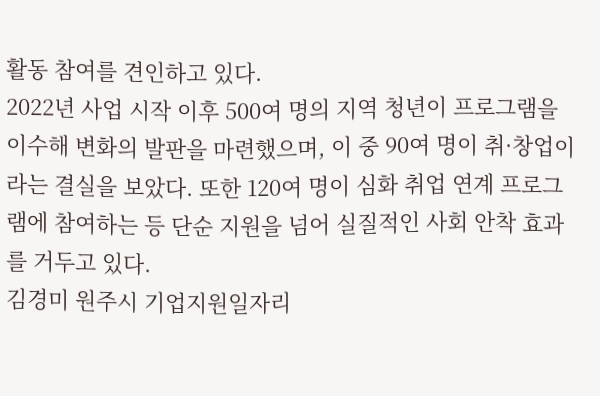활동 참여를 견인하고 있다.
2022년 사업 시작 이후 500여 명의 지역 청년이 프로그램을 이수해 변화의 발판을 마련했으며, 이 중 90여 명이 취·창업이라는 결실을 보았다. 또한 120여 명이 심화 취업 연계 프로그램에 참여하는 등 단순 지원을 넘어 실질적인 사회 안착 효과를 거두고 있다.
김경미 원주시 기업지원일자리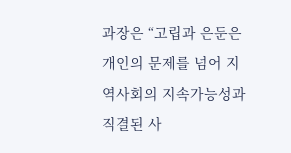과장은 “고립과 은둔은 개인의 문제를 넘어 지역사회의 지속가능성과 직결된 사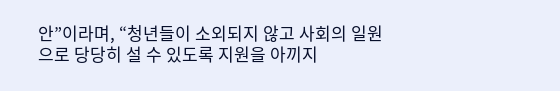안”이라며, “청년들이 소외되지 않고 사회의 일원으로 당당히 설 수 있도록 지원을 아끼지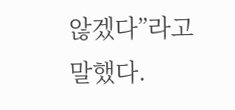않겠다”라고 말했다.